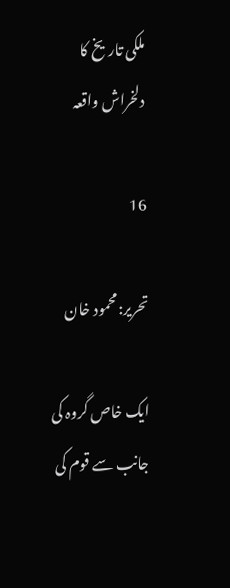ملکی تاریخ کا دلخراش واقعہ

16

تحریر:محمود خان

ایک خاص گروہ کی جانب سے قوم کی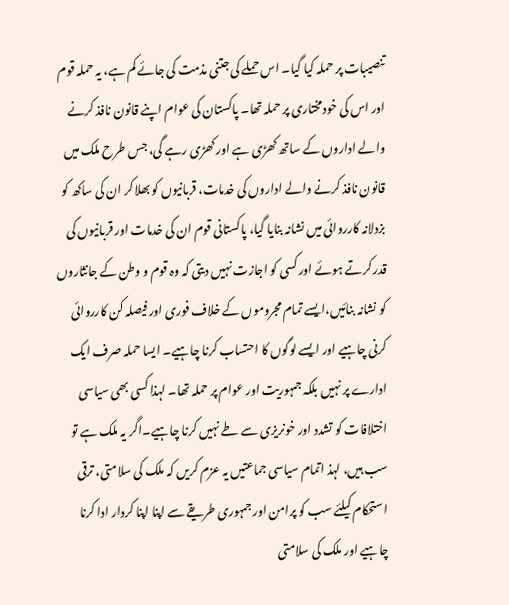تنصیبات پر حملہ کیا گیا۔ اس حملے کی جتنی مذمت کی جائے کم ہے، یہ حملہ قوم اور اس کی خودمختاری پر حملہ تھا۔ پاکستان کی عوام اپنے قانون نافذ کرنے والے اداروں کے ساتھ کھڑی ہے اور کھڑی رہے گی، جس طرح ملک میں قانون نافذ کرنے والے اداروں کی خدمات، قربانیوں کو بھلا کر ان کی ساکھ کو بزدلانہ کارروائی میں نشانہ بنایا گیا، پاکستانی قوم ان کی خدمات اور قربانیوں کی قدر کرتے ہوئے اور کسی کو اجازت نہیں دیتی کہ وہ قوم و وطن کے جانثاروں کو نشانہ بنائیں،ایسے تمام مجروموں کے خلاف فوری اور فیصلہ کن کارروائی کرنی چاہیے اور ایسے لوگوں کا احتساب کرنا چاہیے۔ ایسا حملہ صرف ایک ادارے پر نہیں بلکہ جمہوریت اور عوام پر حملہ تھا۔ لہذا کسی بھی سیاسی اختلافات کو تشدد اور خونریزی سے طے نہیں کرنا چاہیے۔اگر یہ ملک ہے تو سب ہیں، لہذ اتمام سیاسی جماعتیں یہ عزم کریں کہ ملک کی سلامتی، ترقی استحکام کیلئے سب کو پرامن اور جمہوری طریقے سے اپنا اپنا کردار ادا کرنا چاہیے اور ملک کی سلامتی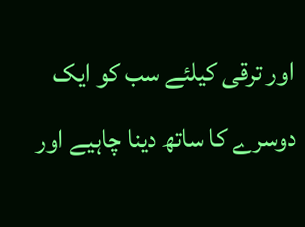اور ترقی کیلئے سب کو ایک دوسرے کا ساتھ دینا چاہیے اور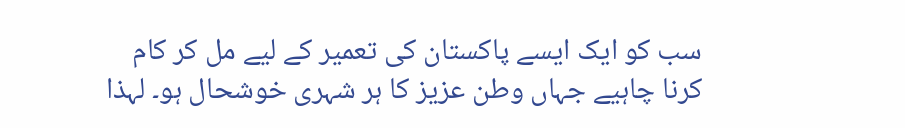سب کو ایک ایسے پاکستان کی تعمیر کے لیے مل کر کام کرنا چاہیے جہاں وطن عزیز کا ہر شہری خوشحال ہو۔ لہذا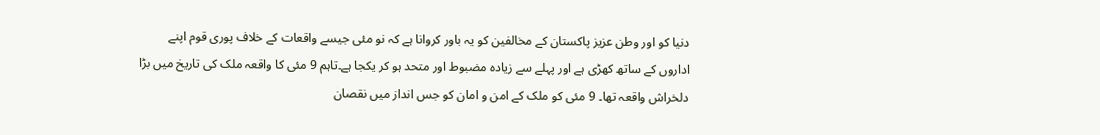دنیا کو اور وطن عزیز پاکستان کے مخالفین کو یہ باور کروانا ہے کہ نو مئی جیسے واقعات کے خلاف پوری قوم اپنے اداروں کے ساتھ کھڑی ہے اور پہلے سے زیادہ مضبوط اور متحد ہو کر یکجا ہے۔تاہم 9 مئی کا واقعہ ملک کی تاریخ میں بڑا دلخراش واقعہ تھا۔ 9 مئی کو ملک کے امن و امان کو جس انداز میں نقصان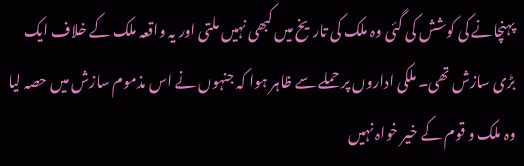پہنچانے کی کوشش کی گئی وہ ملک کی تاریخ میں کبھی نہیں ملتی اور یہ واقعہ ملک کے خلاف ایک بڑی سازش تھی۔ ملکی اداروں پر حملے سے ظاہر ہوا کہ جنہوں نے اس مذموم سازش میں حصہ لیا وہ ملک و قوم کے خیر خواہ نہیں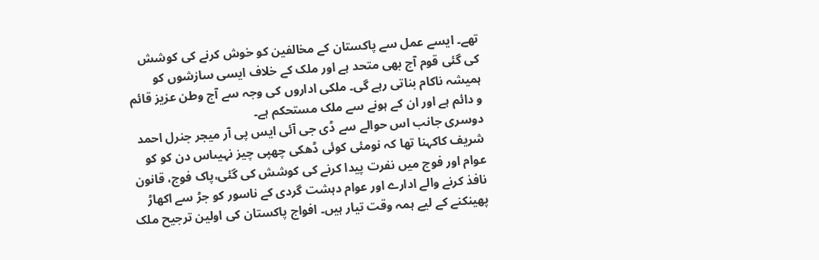تھے۔ ایسے عمل سے پاکستان کے مخالفین کو خوش کرنے کی کوشش کی گئی قوم آج بھی متحد ہے اور ملک کے خلاف ایسی سازشوں کو ہمیشہ ناکام بناتی رہے گی۔ ملکی اداروں کی وجہ سے آج وطن عزیز قائم و دائم ہے اور ان کے ہونے سے ملک مستحکم ہے۔
دوسری جانب اس حوالے سے ڈی جی آئی ایس پی آر میجر جنرل احمد شریف کاکہنا تھا کہ نومئی کوئی ڈھکی چھپی چیز نہیںاس دن کو کو عوام اور فوج میں نفرت پیدا کرنے کی کوشش کی گئی،پاک فوج، قانون نافذ کرنے والے ادارے اور عوام دہشت گردی کے ناسور کو جڑ سے اکھاڑ پھینکنے کے لیے ہمہ وقت تیار ہیں۔ افواج پاکستان کی اولین ترجیح ملک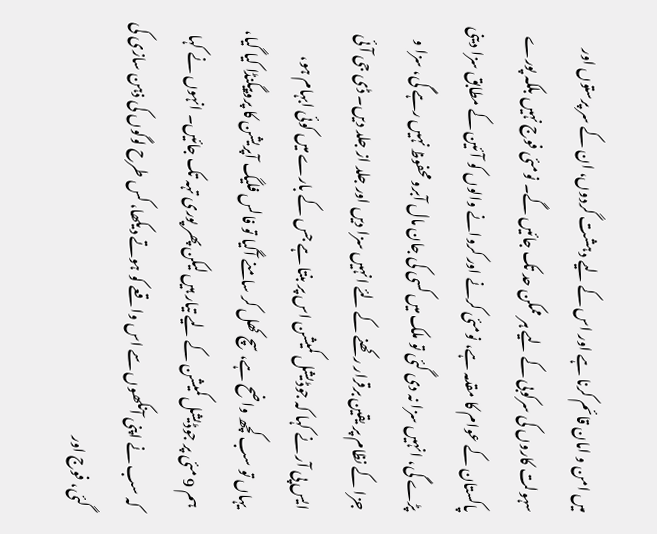میں امن و امان قائم کرنا ہے اور اس کے لیے دہشت گردوں، ان کے سر پرستوں اور سہولت کاروں کی سرکوبی کے لیے ہر ممکن حد تک جائیں گے۔ نومئی فوج نہیں بلکہ پورے پاکستان کے عوام کا مقدمہ ہے، نومئی کرنے اور کروانے والوں کو آئین کے مطابق سزا دینی پڑے گی، انہیں سزا نہ دی گئی تو ملک میں کسی کی جان مال آبرو محفوظ نہیں رہے گی، سزا و جزا کے نظام پر یقین برقرار رکھنے کے لئے انہیں سزا دیں اور جلد از جلد دیں۔ ڈی جی آئی ایس پی آر نے کہا کہ جوڈیشل کمیشن اس پر بنتا ہے جس کے بارے میں کوئی ابہام ہو، یہاں تو سب کچھ واضح ہے، سچ کھل کر سامنے آگیا تو فالس فلیگ آپریشن کا پروپیگنڈا کیا گیا، ہم 9 مئی پر جوڈیشل کمیشن کے لیے تیار ہیں لیکن پھر پوری تہہ تک جائیں۔ انہوں نے کہا کہ سب نے اپنی آنکھوں سے اس واقعے کو ہوتے دیکھا، کس طرح لوگوں کی ذہن سازی کی گئی، فوج اور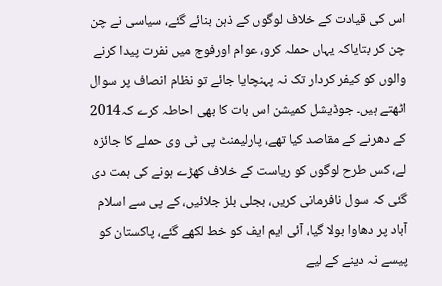اس کی قیادت کے خلاف لوگوں کے ذہن بنائے گئے، سیاسی نے چن چن کر بتایاکہ یہاں حملہ کرو، عوام اورفوج میں نفرت پیدا کرنے والوں کو کیفر کردار تک نہ پہنچایا جائے تو نظام انصاف پر سوال اٹھتے ہیں۔ جوڈیشل کمیشن اس بات کا بھی احاطہ کرے کہ2014 کے دھرنے کے مقاصد کیا تھے، پارلیمنٹ پی ٹی وی حملے کا جائزہ لے، کس طرح لوگوں کو ریاست کے خلاف کھڑے ہونے کی ہمت دی گئی کہ سول نافرمانی کریں، بجلی بلز جلائیں، کے پی سے اسلام آباد پر دھاوا بولا گیا، آئی ایم ایف کو خط لکھے گئے، پاکستان کو پیسے نہ دینے کے لیے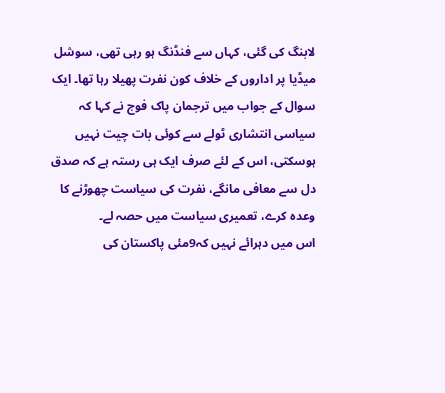لابنگ کی گئی، کہاں سے فنڈنگ ہو رہی تھی، سوشل میڈیا پر اداروں کے خلاف کون نفرت پھیلا رہا تھا۔ ایک سوال کے جواب میں ترجمان پاک فوج نے کہا کہ سیاسی انتشاری ٹولے سے کوئی بات چیت نہیں ہوسکتی، اس کے لئے صرف ایک ہی رستہ ہے کہ صدق دل سے معافی مانگے، نفرت کی سیاست چھوڑنے کا وعدہ کرے، تعمیری سیاست میں حصہ لے۔
اس میں دہرائے نہیں کہ9مئی پاکستان کی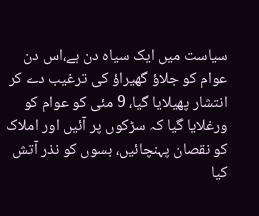سیاست میں ایک سیاہ دن ہے،اس دن عوام کو جلاؤ گھیراؤ کی ترغیب دے کر انتشار پھیلایا گیا، 9 مئی کو عوام کو ورغلایا گیا کہ سڑکوں پر آئیں اور املاک کو نقصان پہنچائیں، بسوں کو نذر آتش کیا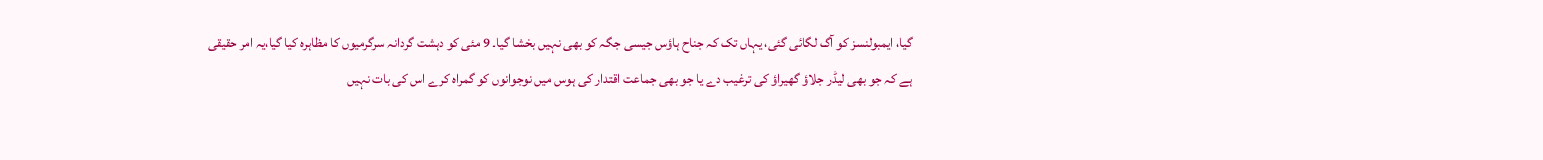گیا، ایمبولنسز کو آگ لگائی گئی، یہاں تک کہ جناح ہاؤس جیسی جگہ کو بھی نہیں بخشا گیا۔ 9 مئی کو دہشت گردانہ سرگرمیوں کا مظاہرہ کیا گیا،یہ امر حقیقی ہے کہ جو بھی لیڈر جلاؤ گھیراؤ کی ترغیب دے یا جو بھی جماعت اقتدار کی ہوس میں نوجوانوں کو گمراہ کرے اس کی بات نہیں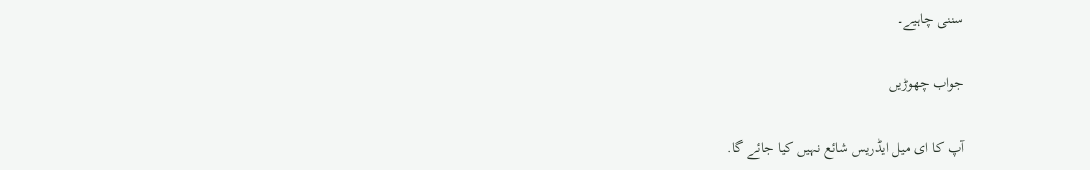سننی چاہیے۔

جواب چھوڑیں

آپ کا ای میل ایڈریس شائع نہیں کیا جائے گا.